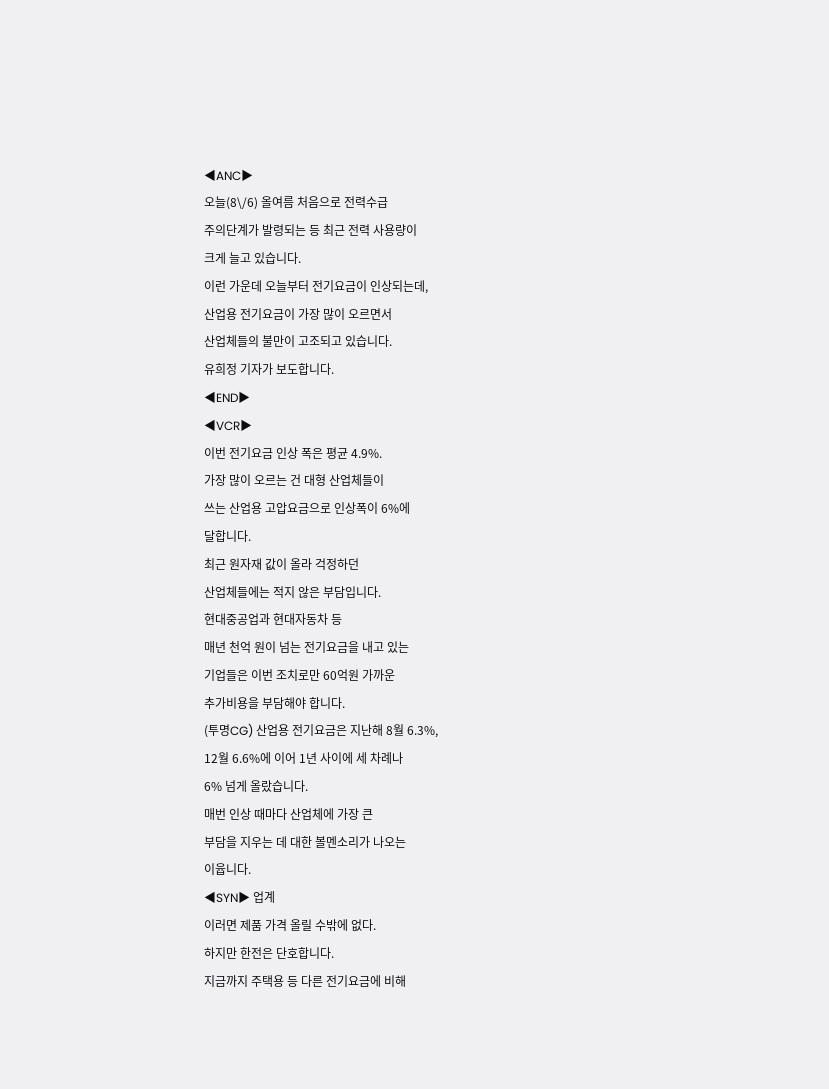◀ANC▶
오늘(8\/6) 올여름 처음으로 전력수급
주의단계가 발령되는 등 최근 전력 사용량이
크게 늘고 있습니다.
이런 가운데 오늘부터 전기요금이 인상되는데,
산업용 전기요금이 가장 많이 오르면서
산업체들의 불만이 고조되고 있습니다.
유희정 기자가 보도합니다.
◀END▶
◀VCR▶
이번 전기요금 인상 폭은 평균 4.9%.
가장 많이 오르는 건 대형 산업체들이
쓰는 산업용 고압요금으로 인상폭이 6%에
달합니다.
최근 원자재 값이 올라 걱정하던
산업체들에는 적지 않은 부담입니다.
현대중공업과 현대자동차 등
매년 천억 원이 넘는 전기요금을 내고 있는
기업들은 이번 조치로만 60억원 가까운
추가비용을 부담해야 합니다.
(투명CG) 산업용 전기요금은 지난해 8월 6.3%,
12월 6.6%에 이어 1년 사이에 세 차례나
6% 넘게 올랐습니다.
매번 인상 때마다 산업체에 가장 큰
부담을 지우는 데 대한 볼멘소리가 나오는
이윱니다.
◀SYN▶ 업계
이러면 제품 가격 올릴 수밖에 없다.
하지만 한전은 단호합니다.
지금까지 주택용 등 다른 전기요금에 비해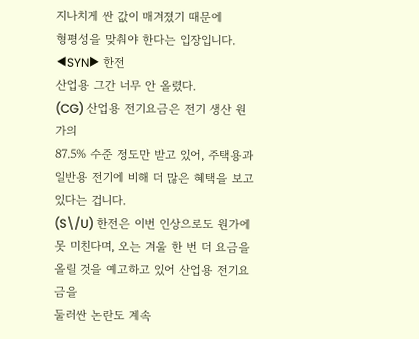지나치게 싼 값이 매겨졌기 때문에
형평성을 맞춰야 한다는 입장입니다.
◀SYN▶ 한전
산업용 그간 너무 안 올렸다.
(CG) 산업용 전기요금은 전기 생산 원가의
87.5% 수준 정도만 받고 있어, 주택용과
일반용 전기에 비해 더 많은 혜택을 보고
있다는 겁니다.
(S\/U) 한전은 이번 인상으로도 원가에
못 미친다며, 오는 겨울 한 번 더 요금을
올릴 것을 예고하고 있어 산업용 전기요금을
둘러싼 논란도 계속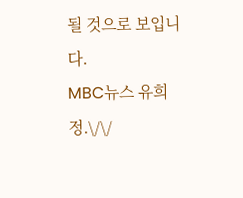될 것으로 보입니다.
MBC뉴스 유희정.\/\/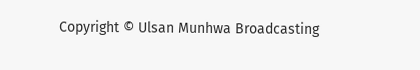Copyright © Ulsan Munhwa Broadcasting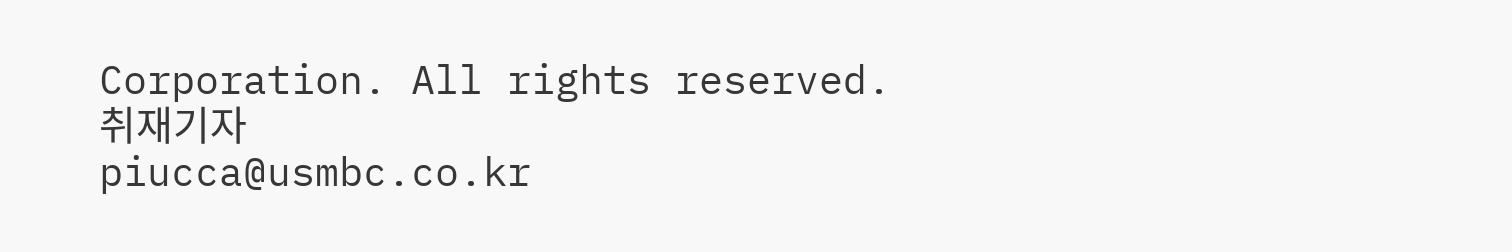Corporation. All rights reserved.
취재기자
piucca@usmbc.co.kr